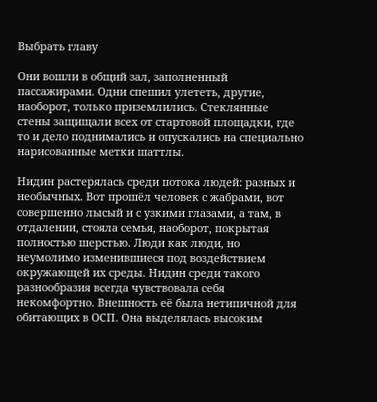Выбрать главу

Они вошли в общий зал, заполненный пассажирами. Одни спешил улететь, другие, наоборот, только приземлились. Стеклянные стены защищали всех от стартовой площадки, где то и дело поднимались и опускались на специально нарисованные метки шаттлы.

Нидин растерялась среди потока людей: разных и необычных. Вот прошёл человек с жабрами, вот совершенно лысый и с узкими глазами, а там, в отдалении, стояла семья, наоборот, покрытая полностью шерстью. Люди как люди, но неумолимо изменившиеся под воздействием окружающей их среды. Нидин среди такого разнообразия всегда чувствовала себя некомфортно. Внешность её была нетипичной для обитающих в ОСП. Она выделялась высоким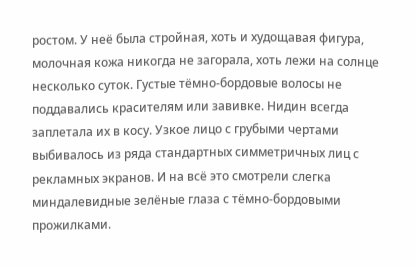ростом. У неё была стройная, хоть и худощавая фигура, молочная кожа никогда не загорала, хоть лежи на солнце несколько суток. Густые тёмно-бордовые волосы не поддавались красителям или завивке. Нидин всегда заплетала их в косу. Узкое лицо с грубыми чертами выбивалось из ряда стандартных симметричных лиц с рекламных экранов. И на всё это смотрели слегка миндалевидные зелёные глаза с тёмно-бордовыми прожилками.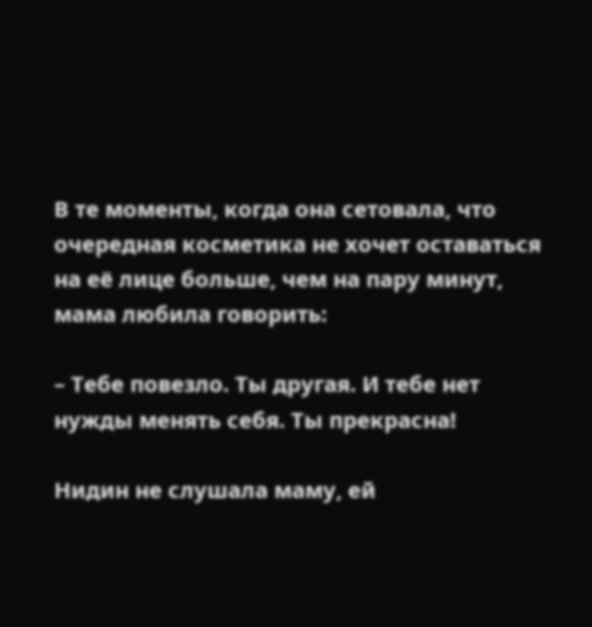В те моменты, когда она сетовала, что очередная косметика не хочет оставаться на её лице больше, чем на пару минут, мама любила говорить:

– Тебе повезло. Ты другая. И тебе нет нужды менять себя. Ты прекрасна!

Нидин не слушала маму, ей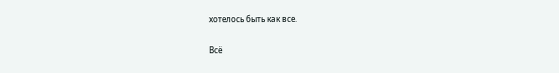хотелось быть как все.

Всё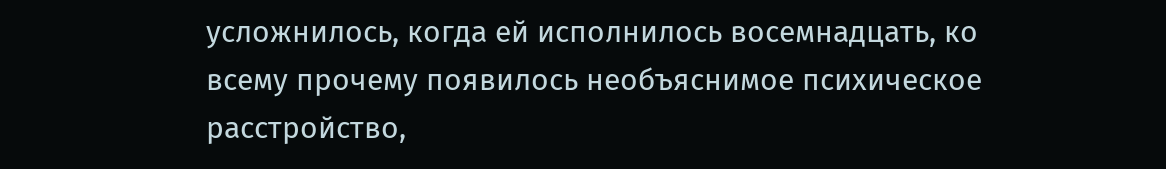усложнилось, когда ей исполнилось восемнадцать, ко всему прочему появилось необъяснимое психическое расстройство,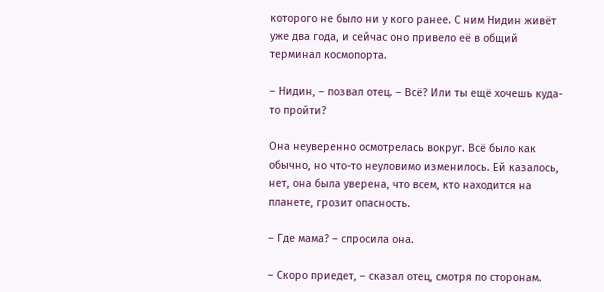которого не было ни у кого ранее. С ним Нидин живёт уже два года, и сейчас оно привело её в общий терминал космопорта.

– Нидин, – позвал отец. – Всё? Или ты ещё хочешь куда-то пройти?

Она неуверенно осмотрелась вокруг. Всё было как обычно, но что-то неуловимо изменилось. Ей казалось, нет, она была уверена, что всем, кто находится на планете, грозит опасность.

– Где мама? – спросила она.

– Скоро приедет, – сказал отец, смотря по сторонам.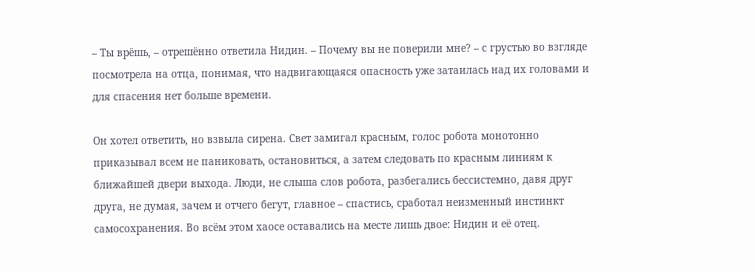– Ты врёшь, – отрешённо ответила Нидин. – Почему вы не поверили мне? – с грустью во взгляде посмотрела на отца, понимая, что надвигающаяся опасность уже затаилась над их головами и для спасения нет больше времени.

Он хотел ответить, но взвыла сирена. Свет замигал красным, голос робота монотонно приказывал всем не паниковать, остановиться, а затем следовать по красным линиям к ближайшей двери выхода. Люди, не слыша слов робота, разбегались бессистемно, давя друг друга, не думая, зачем и отчего бегут, главное – спастись, сработал неизменный инстинкт самосохранения. Во всём этом хаосе оставались на месте лишь двое: Нидин и её отец.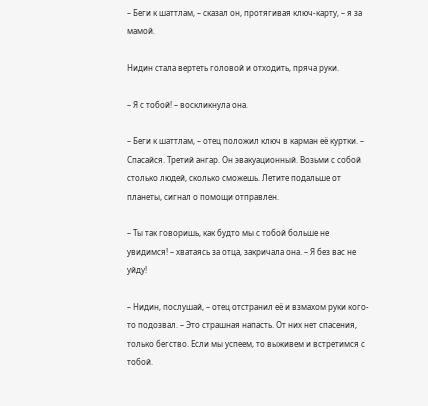– Беги к шаттлам, – сказал он, протягивая ключ-карту, – я за мамой.

Нидин стала вертеть головой и отходить, пряча руки.

– Я с тобой! – воскликнула она.

– Беги к шаттлам, – отец положил ключ в карман её куртки. – Спасайся. Третий ангар. Он эвакуационный. Возьми с собой столько людей, сколько сможешь. Летите подальше от планеты, сигнал о помощи отправлен.

– Ты так говоришь, как будто мы с тобой больше не увидимся! – хватаясь за отца, закричала она. – Я без вас не уйду!

– Нидин, послушай, – отец отстранил её и взмахом руки кого-то подозвал. – Это страшная напасть. От них нет спасения, только бегство. Если мы успеем, то выживем и встретимся с тобой.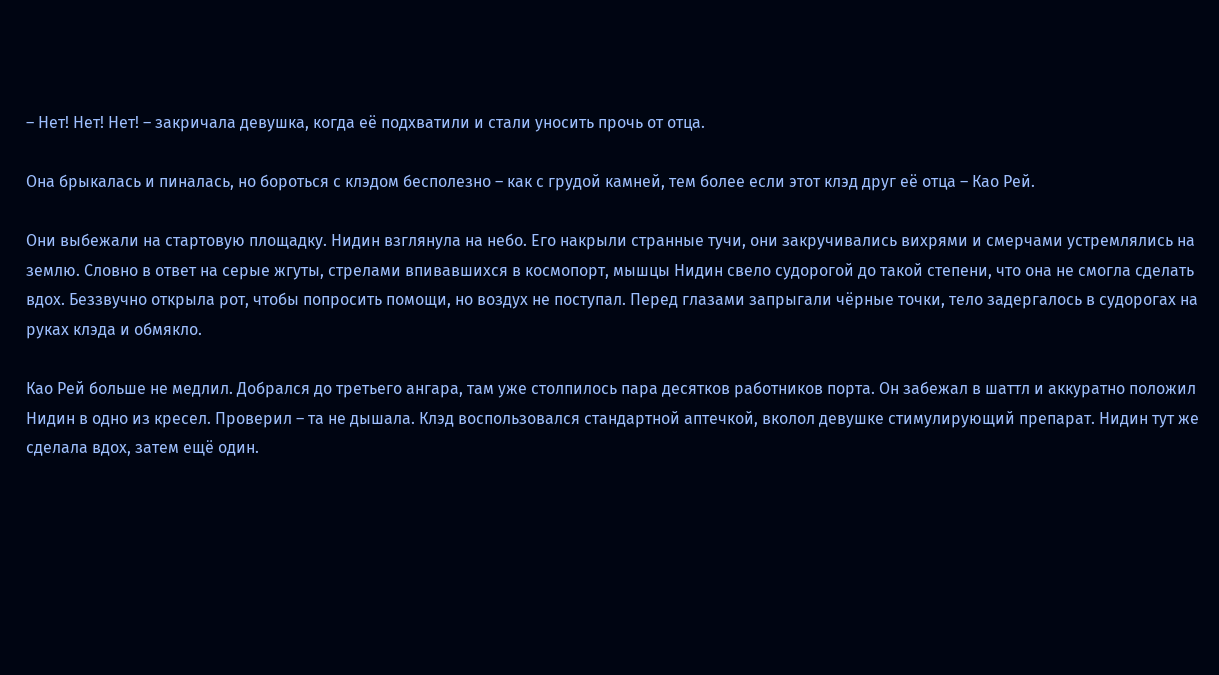– Нет! Нет! Нет! – закричала девушка, когда её подхватили и стали уносить прочь от отца.

Она брыкалась и пиналась, но бороться с клэдом бесполезно – как с грудой камней, тем более если этот клэд друг её отца – Као Рей.

Они выбежали на стартовую площадку. Нидин взглянула на небо. Его накрыли странные тучи, они закручивались вихрями и смерчами устремлялись на землю. Словно в ответ на серые жгуты, стрелами впивавшихся в космопорт, мышцы Нидин свело судорогой до такой степени, что она не смогла сделать вдох. Беззвучно открыла рот, чтобы попросить помощи, но воздух не поступал. Перед глазами запрыгали чёрные точки, тело задергалось в судорогах на руках клэда и обмякло.

Као Рей больше не медлил. Добрался до третьего ангара, там уже столпилось пара десятков работников порта. Он забежал в шаттл и аккуратно положил Нидин в одно из кресел. Проверил – та не дышала. Клэд воспользовался стандартной аптечкой, вколол девушке стимулирующий препарат. Нидин тут же сделала вдох, затем ещё один.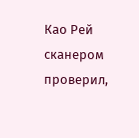Као Рей сканером проверил,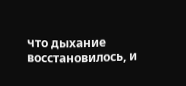что дыхание восстановилось, и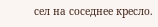сел на соседнее кресло.